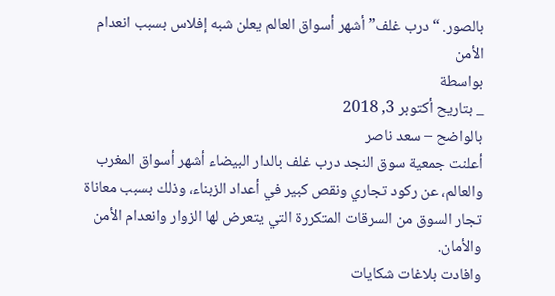بالصور. “درب غلف” أشهر أسواق العالم يعلن شبه إفلاس بسبب انعدام الأمن
بواسطة
_ بتاريح أكتوبر 3, 2018
بالواضح – سعد ناصر
أعلنت جمعية سوق النجد درب غلف بالدار البيضاء أشهر أسواق المغرب والعالم، عن ركود تجاري ونقص كبير في أعداد الزبناء، وذلك بسبب معاناة تجار السوق من السرقات المتكررة التي يتعرض لها الزوار وانعدام الأمن والأمان.
وافادت بلاغات شكايات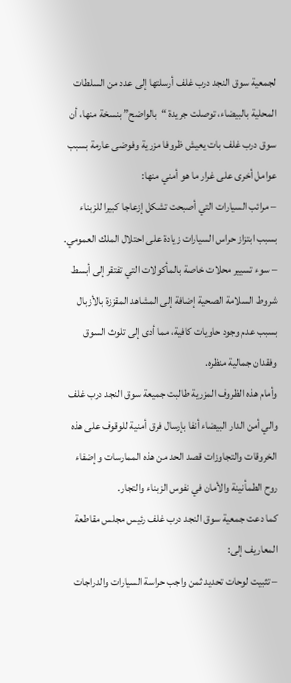لجمعية سوق النجد درب غلف أرسلتها إلى عدد من السلطات المحلية بالبيضاء، توصلت جريدة “بالواضح” بنسخة منها، أن سوق درب غلف بات يعيش ظروفا مزرية وفوضى عارمة بسبب عوامل أخرى على غرار ما هو أمني منها:
– مرائب السيارات التي أصبحت تشكل إزعاجا كبيرا للزبناء بسبب ابتزاز حراس السيارات زيادة على احتلال الملك العمومي.
– سوء تسيير محلات خاصة بالمأكولات التي تفتقر إلى أبسط شروط السلامة الصحية إضافة إلى المشاهد المقززة بالأزبال بسبب عدم وجود حاويات كافية، مما أدى إلى تلوث السوق وفقدان جمالية منظره.
وأمام هذه الظروف المزرية طالبت جميعة سوق النجد درب غلف والي أمن الدار البيضاء أنفا بإرسال فرق أمنية للوقوف على هذه الخروقات والتجاوزات قصد الحد من هذه الممارسات وإضفاء روح الطمأنينة والأمان في نفوس الزبناء والتجار.
كما دعت جمعية سوق النجد درب غلف رئيس مجلس مقاطعة المعاريف إلى:
– تثبيت لوحات تحديد ثمن واجب حراسة السيارات والدراجات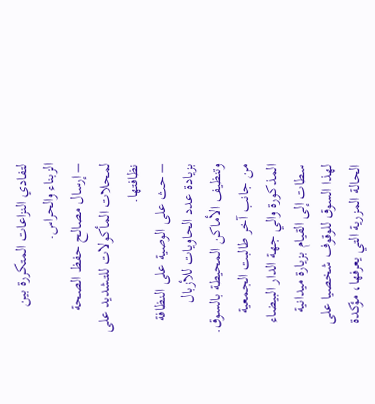لتفادي النزاعات المتكررة بين الزبناء والحراس.
– إرسال مصالح حفظ الصحة لمحلات المأكولات للتشديد على نظافتها.
– حث على الوصية على النظافة بزيادة عدد الحاويات للأزبال وتنظيف الأماكن المحيطة بالسوق.
من جانب آخر طالبت الجمعية المذكورة والي جهة الدار البيضاء سطات إلى القيام بزيارة ميدانية لهذا السوق للوقوف شخصيا على الحالة المزرية التي يعرفها، مؤكدة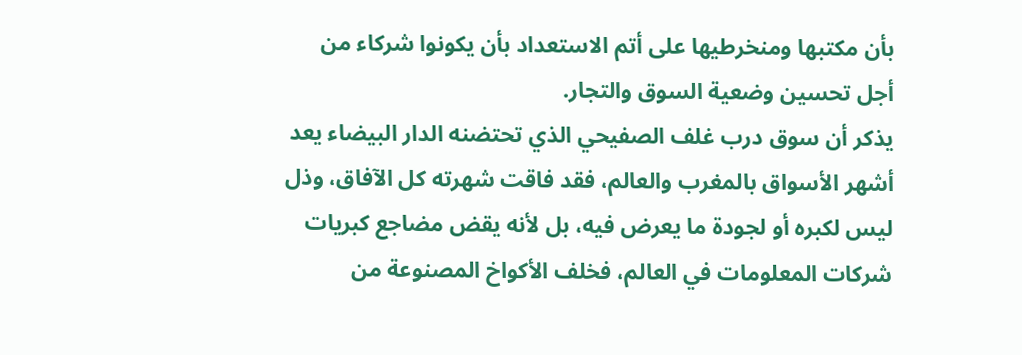بأن مكتبها ومنخرطيها على أتم الاستعداد بأن يكونوا شركاء من أجل تحسين وضعية السوق والتجار.
يذكر أن سوق درب غلف الصفيحي الذي تحتضنه الدار البيضاء يعد أشهر الأسواق بالمغرب والعالم، فقد فاقت شهرته كل الآفاق، وذل ليس لكبره أو لجودة ما يعرض فيه، بل لأنه يقض مضاجع كبريات شركات المعلومات في العالم، فخلف الأكواخ المصنوعة من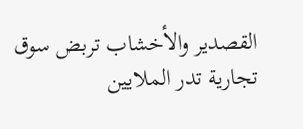القصدير والأخشاب تربض سوق تجارية تدر الملايين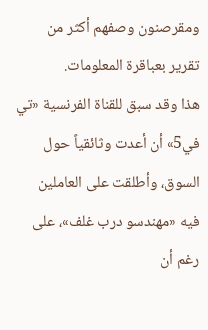ومقرصنون وصفهم أكثر من تقرير بعباقرة المعلومات.
هذا وقد سبق للقناة الفرنسية «تي في5» أن أعدت وثائقياً حول السوق، وأطلقت على العاملين فيه «مهندسو درب غلف»، على رغم أن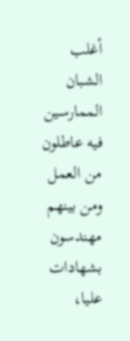أغلب الشبان الممارسين فيه عاطلون من العمل ومن بينهم مهندسون بشهادات عليا،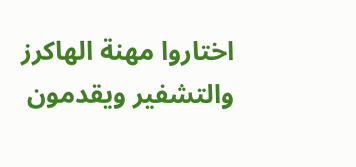اختاروا مهنة الهاكرز والتشفير ويقدمون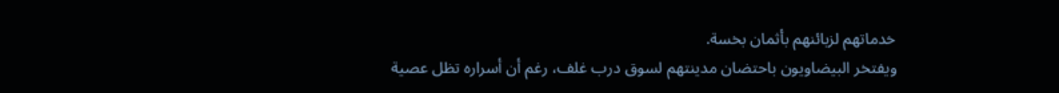خدماتهم لزبائنهم بأثمان بخسة.
ويفتخر البيضاويون باحتضان مدينتهم لسوق درب غلف، رغم أن أسراره تظل عصية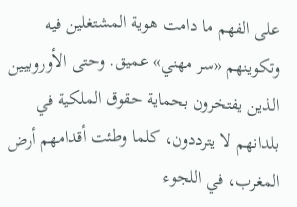على الفهم ما دامت هوية المشتغلين فيه وتكوينهم «سر مهني» عميق. وحتى الأوروبيين الذين يفتخرون بحماية حقوق الملكية في بلدانهم لا يترددون، كلما وطئت أقدامهم أرض المغرب، في اللجوء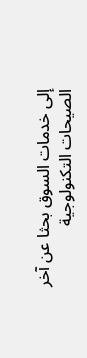إلى خدمات السوق بحثا عن آخر الصيحات التكنولوجية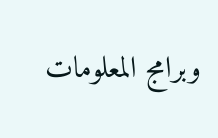وبرامج المعلومات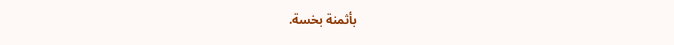بأثمنة بخسة.